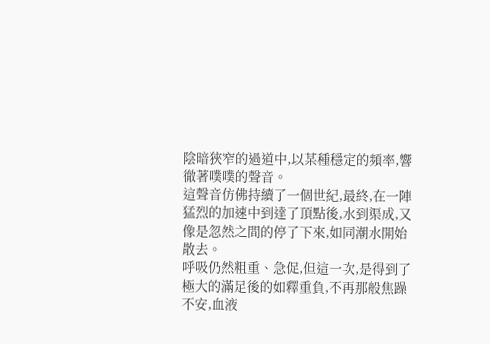陰暗狹窄的過道中,以某種穩定的頻率,響徹著噗噗的聲音。
這聲音仿佛持續了一個世紀,最終,在一陣猛烈的加速中到達了頂點後,水到渠成,又像是忽然之間的停了下來,如同潮水開始散去。
呼吸仍然粗重、急促,但這一次,是得到了極大的滿足後的如釋重負,不再那般焦躁不安,血液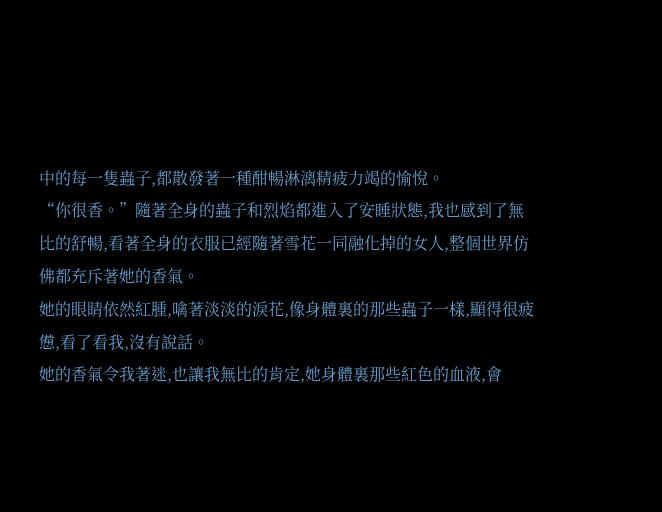中的每一隻蟲子,都散發著一種酣暢淋漓精疲力竭的愉悅。
“你很香。”隨著全身的蟲子和烈焰都進入了安睡狀態,我也感到了無比的舒暢,看著全身的衣服已經隨著雪花一同融化掉的女人,整個世界仿佛都充斥著她的香氣。
她的眼睛依然紅腫,噙著淡淡的淚花,像身體裏的那些蟲子一樣,顯得很疲憊,看了看我,沒有說話。
她的香氣令我著迷,也讓我無比的肯定,她身體裏那些紅色的血液,會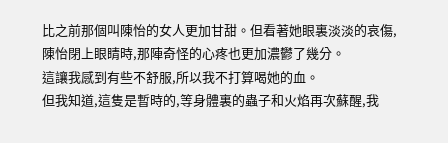比之前那個叫陳怡的女人更加甘甜。但看著她眼裏淡淡的哀傷,陳怡閉上眼睛時,那陣奇怪的心疼也更加濃鬱了幾分。
這讓我感到有些不舒服,所以我不打算喝她的血。
但我知道,這隻是暫時的,等身體裏的蟲子和火焰再次蘇醒,我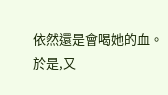依然還是會喝她的血。
於是,又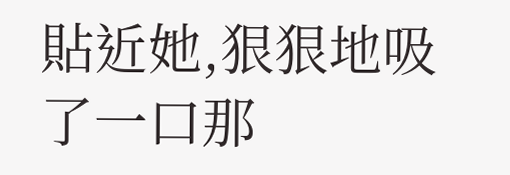貼近她,狠狠地吸了一口那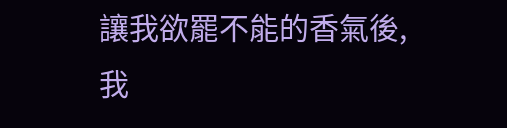讓我欲罷不能的香氣後,我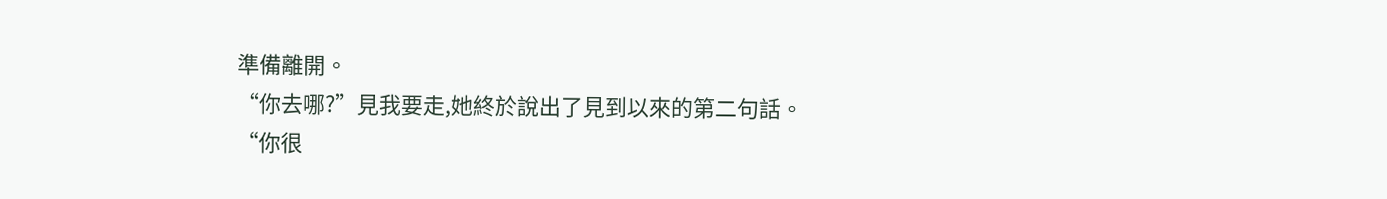準備離開。
“你去哪?”見我要走,她終於說出了見到以來的第二句話。
“你很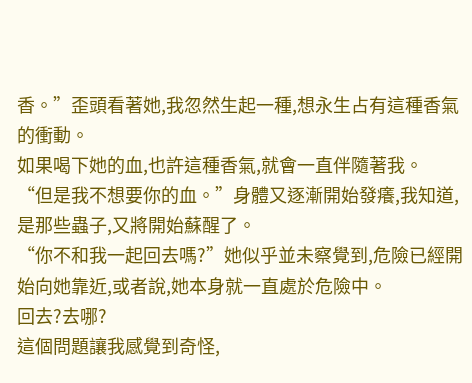香。”歪頭看著她,我忽然生起一種,想永生占有這種香氣的衝動。
如果喝下她的血,也許這種香氣,就會一直伴隨著我。
“但是我不想要你的血。”身體又逐漸開始發癢,我知道,是那些蟲子,又將開始蘇醒了。
“你不和我一起回去嗎?”她似乎並未察覺到,危險已經開始向她靠近,或者說,她本身就一直處於危險中。
回去?去哪?
這個問題讓我感覺到奇怪,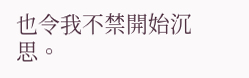也令我不禁開始沉思。